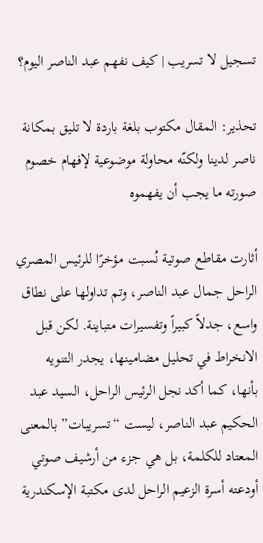تسجيل لا تسريب | كيف نفهم عبد الناصر اليوم؟

تحذير: المقال مكتوب بلغة باردة لا تليق بمكانة ناصر لدينا ولكنّه محاولة موضوعية لإفهام خصوم صورته ما يجب أن يفهموه

أثارت مقاطع صوتية نُسبت مؤخرًا للرئيس المصري الراحل جمال عبد الناصر، وتم تداولها على نطاق واسع، جدلاً كبيراً وتفسيرات متباينة. لكن قبل الانخراط في تحليل مضامينها، يجدر التنويه بأنها، كما أكد نجل الرئيس الراحل، السيد عبد الحكيم عبد الناصر، ليست “تسريبات” بالمعنى المعتاد للكلمة، بل هي جزء من أرشيف صوتي أودعته أسرة الزعيم الراحل لدى مكتبة الإسكندرية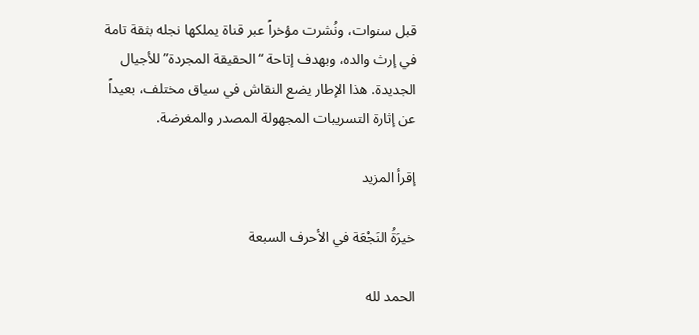قبل سنوات، ونُشرت مؤخراً عبر قناة يملكها نجله بثقة تامة في إرث والده، وبهدف إتاحة “الحقيقة المجردة” للأجيال الجديدة. هذا الإطار يضع النقاش في سياق مختلف، بعيداً عن إثارة التسريبات المجهولة المصدر والمغرضة.

إقرأ المزيد

خيرَةُ النَجْعَة في الأحرف السبعة

الحمد لله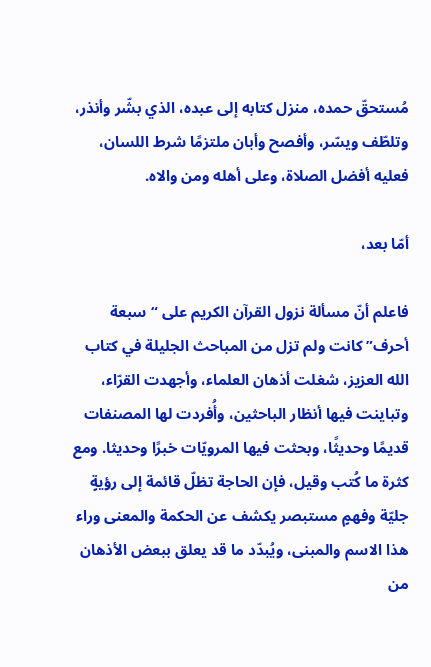مُستحقّ حمده، منزل كتابه إلى عبده، الذي بشّر وأنذر، وتلطّف ويسّر، وأفصح وأبان ملتزمًا شرط اللسان، فعليه أفضل الصلاة، وعلى أهله ومن والاه.

أمّا بعد،

فاعلم أنّ مسألة نزول القرآن الكريم على “سبعة أحرف” كانت ولم تزل من المباحث الجليلة في كتاب الله العزيز، شغلت أذهان العلماء، وأجهدت القرّاء، وتباينت فيها أنظار الباحثين، وأُفردت لها المصنفات قديمًا وحديثًا، وبحثت فيها المرويّات خبرًا وحديثا. ومع كثرة ما كُتب وقيل، فإن الحاجة تظلّ قائمة إلى رؤيةٍ جليّة وفهمٍ مستبصر يكشف عن الحكمة والمعنى وراء هذا الاسم والمبنى، ويُبدّد ما قد يعلق ببعض الأذهان من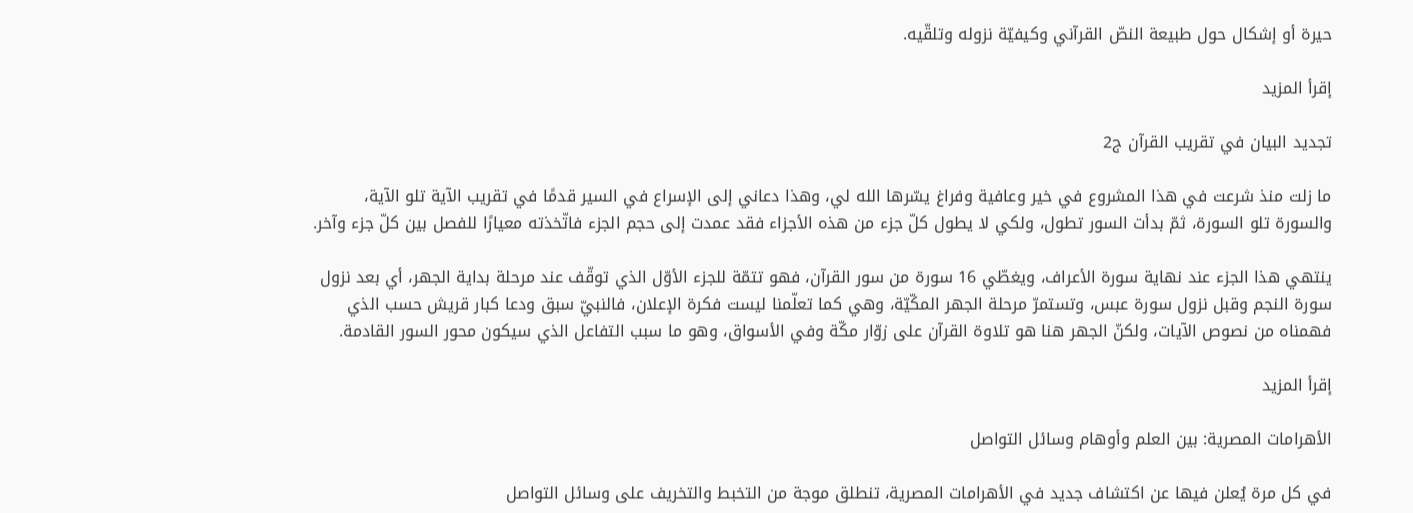حيرة أو إشكال حول طبيعة النصّ القرآني وكيفيّة نزوله وتلقّيه.

إقرأ المزيد

تجديد البيان في تقريب القرآن ج2

ما زلت منذ شرعت في هذا المشروع في خير وعافية وفراغ يسّرها الله لي، وهذا دعاني إلى الإسراع في السير قدمًا في تقريب الآية تلو الآية، والسورة تلو السورة، ثمّ بدأت السور تطول، ولكي لا يطول كلّ جزء من هذه الأجزاء فقد عمدت إلى حجم الجزء فاتّخذته معيارًا للفصل بين كلّ جزء وآخر.

ينتهي هذا الجزء عند نهاية سورة الأعراف، ويغطّي 16 سورة من سور القرآن، فهو تتمّة للجزء الأوّل الذي توقّف عند مرحلة بداية الجهر، أي بعد نزول سورة النجم وقبل نزول سورة عبس، وتستمرّ مرحلة الجهر المكّيّة، وهي كما تعلّمنا ليست فكرة الإعلان، فالنبيّ سبق ودعا كبار قريش حسب الذي فهمناه من نصوص الآيات، ولكنّ الجهر هنا هو تلاوة القرآن على زوّار مكّة وفي الأسواق، وهو ما سبب التفاعل الذي سيكون محور السور القادمة.

إقرأ المزيد

الأهرامات المصرية: بين العلم وأوهام وسائل التواصل

في كل مرة يُعلن فيها عن اكتشاف جديد في الأهرامات المصرية، تنطلق موجة من التخبط والتخريف على وسائل التواصل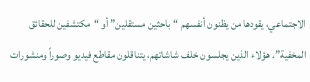الاجتماعي، يقودها من يظنون أنفسهم “باحثين مستقلين” أو “مكتشفين للحقائق المخفية”. هؤلاء الذين يجلسون خلف شاشاتهم، يتناقلون مقاطع فيديو وصوراً ومنشورات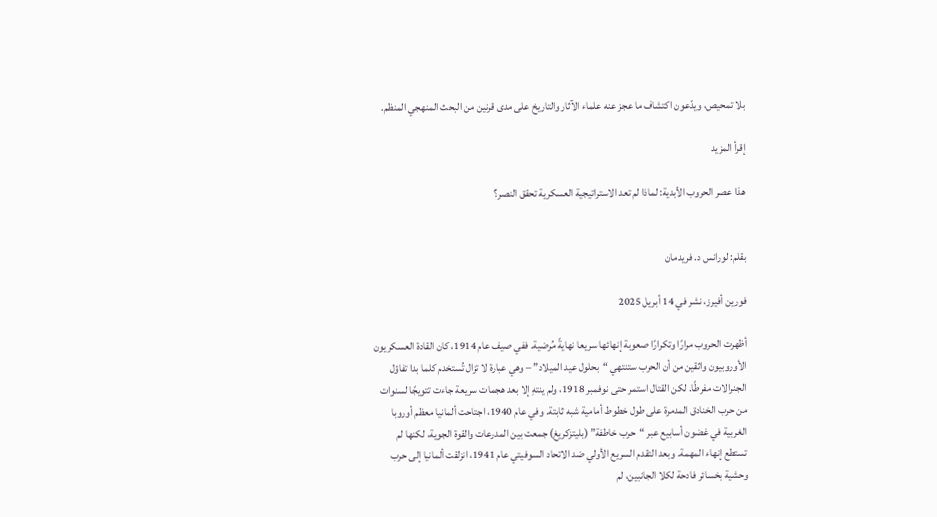بلا تمحيص، ويدّعون اكتشاف ما عجز عنه علماء الآثار والتاريخ على مدى قرنين من البحث المنهجي المنظم.

إقرأ المزيد

هذا عصر الحروب الأبدية: لماذا لم تعد الاستراتيجية العسكرية تحقق النصر؟


بقلم: لورانس د. فريدمان

فورين أفيرز، نشر في 14 أبريل 2025

أظهرت الحروب مرارًا وتكرارًا صعوبة إنهائها سريعا نهايةً مُرضية. ففي صيف عام 1914، كان القادة العسكريون الأوروبيون واثقين من أن الحرب ستنتهي “بحلول عيد الميلاد” – وهي عبارة لا تزال تُستخدم كلما بدا تفاؤل الجنرالات مفرطًا. لكن القتال استمر حتى نوفمبر 1918، ولم ينتهِ إلا بعد هجمات سريعة جاءت تتويجًا لسنوات من حرب الخنادق المدمرة على طول خطوط أمامية شبه ثابتة. وفي عام 1940، اجتاحت ألمانيا معظم أوروبا الغربية في غضون أسابيع عبر “حرب خاطفة” (بليتزكريغ) جمعت بين المدرعات والقوة الجوية، لكنها لم تستطع إنهاء المهمة. وبعد التقدم السريع الأولي ضد الاتحاد السوفيتي عام 1941، انزلقت ألمانيا إلى حرب وحشية بخسائر فادحة لكلا الجانبين، لم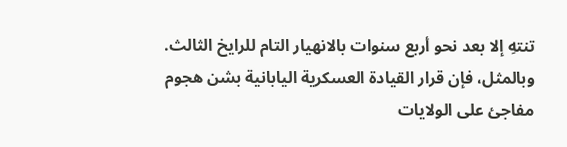تنتهِ إلا بعد نحو أربع سنوات بالانهيار التام للرايخ الثالث. وبالمثل، فإن قرار القيادة العسكرية اليابانية بشن هجوم مفاجئ على الولايات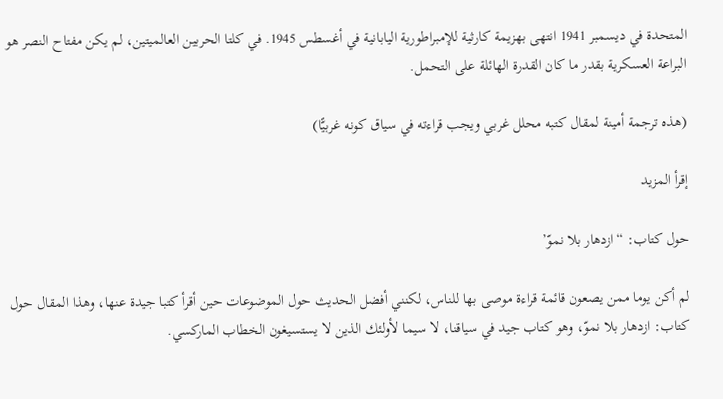المتحدة في ديسمبر 1941 انتهى بهزيمة كارثية للإمبراطورية اليابانية في أغسطس 1945. في كلتا الحربين العالميتين، لم يكن مفتاح النصر هو البراعة العسكرية بقدر ما كان القدرة الهائلة على التحمل.

(هذه ترجمة أمينة لمقال كتبه محلل غربي ويجب قراءته في سياق كونه غربيًّا)

إقرأ المزيد

حول كتاب: “ازدهار بلا نموّ’

لم أكن يوما ممن يصعون قائمة قراءة موصى بها للناس، لكنني أفضل الحديث حول الموضوعات حين أقرأ كتبا جيدة عنها، وهذا المقال حول كتاب: ازدهار بلا نموّ، وهو كتاب جيد في سياقنا، لا سيما لأولئك الذين لا يستسيغون الخطاب الماركسي.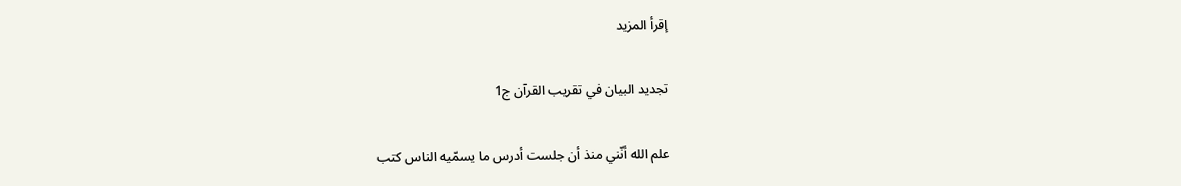إقرأ المزيد

تجديد البيان في تقريب القرآن ج1

علم الله أنّني منذ أن جلست أدرس ما يسمّيه الناس كتب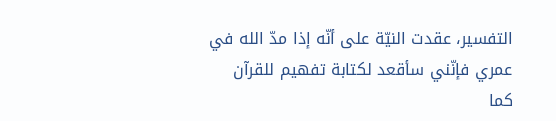التفسير، عقدت النيّة على أنّه إذا مدّ الله في عمري فإنّني سأقعد لكتابة تفهيم للقرآن كما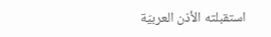استقبلته الأذن العربيّة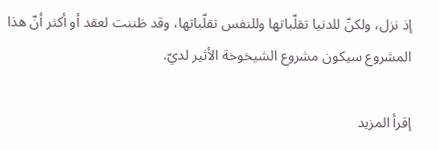إذ نزل، ولكنّ للدنيا تقلّباتها وللنفس تقلّباتها، وقد ظننت لعقد أو أكثر أنّ هذا المشروع سيكون مشروع الشيخوخة الأثير لديّ.

إقرأ المزيد